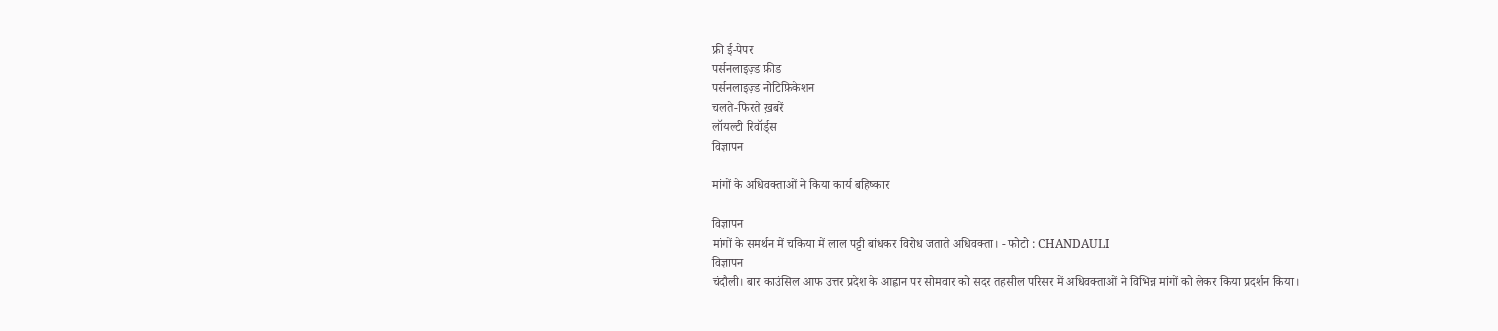फ्री ई-पेपर
पर्सनलाइज़्ड फ़ीड
पर्सनलाइज़्ड नोटिफ़िकेशन
चलते-फिरते ख़बरें
लॉयल्टी रिवॉर्ड्स
विज्ञापन

मांगों के अधिवक्ताओं ने किया कार्य बहिष्कार

विज्ञापन
मांगों के समर्थन में चकिया में लाल पट्टी बांधकर विरोध जताते अधिवक्ता। - फोटो : CHANDAULI
विज्ञापन
चंदौली। बार काउंसिल आफ उत्तर प्रदेश के आह्वान पर सोमवार को सदर तहसील परिसर में अधिवक्ताओं ने विभिन्न मांगों को लेकर किया प्रदर्शन किया।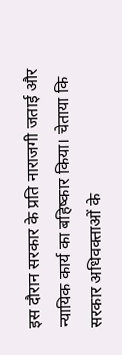इस दौरान सरकार के प्रति नाराजगी जताई और न्यायिक कार्य का बहिष्कार किया। चेताया कि सरकार अधिवक्ताओं के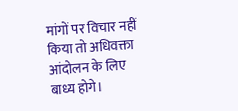मांगों पर विचार नहीं किया तो अधिवक्ता आंदोलन के लिए बाध्य होगे।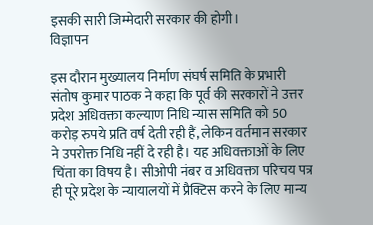इसकी सारी जिम्मेदारी सरकार की होगी।
विज्ञापन

इस दौरान मुख्यालय निर्माण संघर्ष समिति के प्रभारी संतोष कुमार पाठक ने कहा कि पूर्व की सरकारों ने उत्तर प्रदेश अधिवक्ता कल्याण निधि न्यास समिति को 50 करोड़ रुपये प्रति वर्ष देती रही हैं, लेकिन वर्तमान सरकार ने उपरोक्त निधि नहीं दे रही है। यह अधिवक्ताओं के लिए चिंता का विषय है। सीओपी नंबर व अधिवक्ता परिचय पत्र ही पूरे प्रदेश के न्यायालयों में प्रैक्टिस करने के लिए मान्य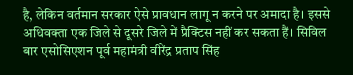है, लेकिन वर्तमान सरकार ऐसे प्रावधान लागू न करने पर अमादा है। इससे अधिवक्ता एक जिले से दूसरे जिले में प्रैक्टिस नहीं कर सकता हैं। सिविल बार एसोसिएशन पूर्व महामंत्री वीरेंद्र प्रताप सिंह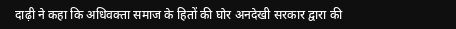दाढ़ी ने कहा कि अधिवक्ता समाज के हितों की घोर अनदेखी सरकार द्वारा की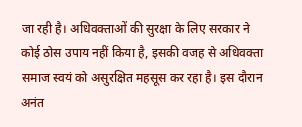जा रही है। अधिवक्ताओं की सुरक्षा के लिए सरकार ने कोई ठोस उपाय नहीं किया है, इसकी वजह से अधिवक्ता समाज स्वयं को असुरक्षित महसूस कर रहा है। इस दौरान अनंत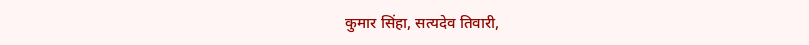कुमार सिंहा, सत्यदेव तिवारी,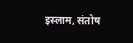इस्लाम, संतोष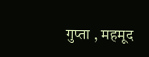गुप्ता , महमूद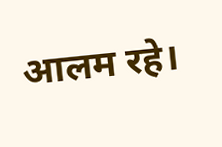आलम रहे।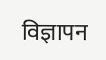विज्ञापन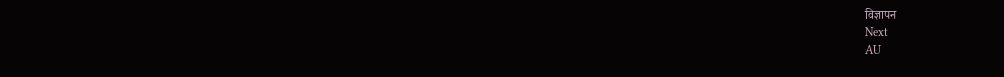विज्ञापन
Next
AU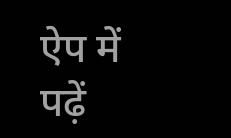ऐप में पढ़ें